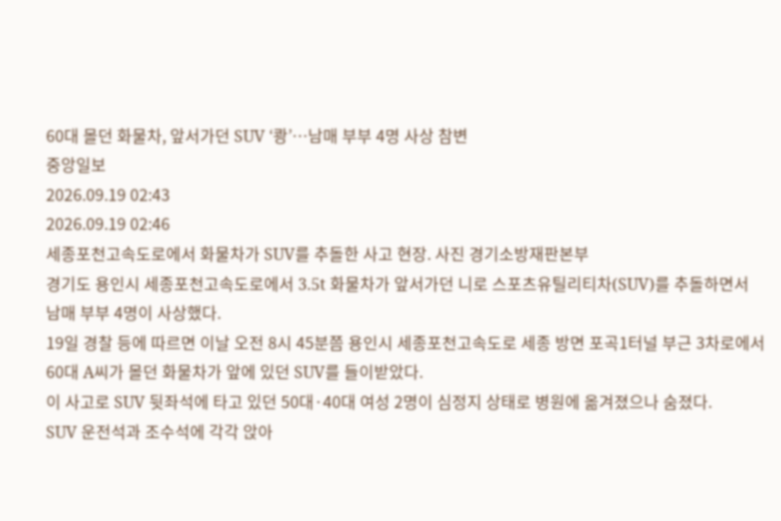60대 몰던 화물차, 앞서가던 SUV ‘쾅’…남매 부부 4명 사상 참변
중앙일보
2026.09.19 02:43
2026.09.19 02:46
세종포천고속도로에서 화물차가 SUV를 추돌한 사고 현장. 사진 경기소방재판본부
경기도 용인시 세종포천고속도로에서 3.5t 화물차가 앞서가던 니로 스포츠유틸리티차(SUV)를 추돌하면서 남매 부부 4명이 사상했다.
19일 경찰 등에 따르면 이날 오전 8시 45분쯤 용인시 세종포천고속도로 세종 방면 포곡1터널 부근 3차로에서 60대 A씨가 몰던 화물차가 앞에 있던 SUV를 들이받았다.
이 사고로 SUV 뒷좌석에 타고 있던 50대·40대 여성 2명이 심정지 상태로 병원에 옮겨졌으나 숨졌다.
SUV 운전석과 조수석에 각각 앉아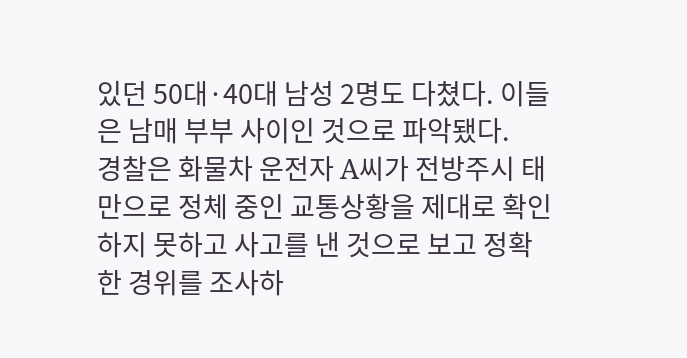있던 50대·40대 남성 2명도 다쳤다. 이들은 남매 부부 사이인 것으로 파악됐다.
경찰은 화물차 운전자 A씨가 전방주시 태만으로 정체 중인 교통상황을 제대로 확인하지 못하고 사고를 낸 것으로 보고 정확한 경위를 조사하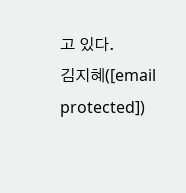고 있다.
김지혜([email protected])